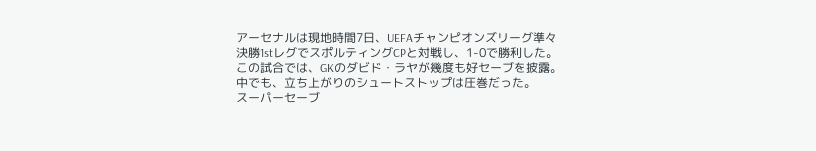アーセナルは現地時間7日、UEFAチャンピオンズリーグ準々決勝1stレグでスポルティングCPと対戦し、1-0で勝利した。この試合では、GKのダビド・ラヤが幾度も好セーブを披露。中でも、立ち上がりのシュートストップは圧巻だった。
スーパーセーブ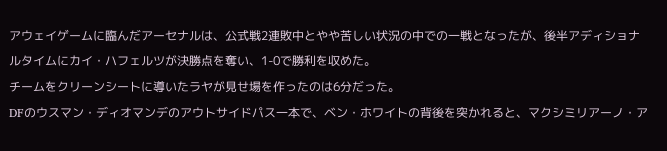アウェイゲームに臨んだアーセナルは、公式戦2連敗中とやや苦しい状況の中での一戦となったが、後半アディショナルタイムにカイ・ハフェルツが決勝点を奪い、1-0で勝利を収めた。
チームをクリーンシートに導いたラヤが見せ場を作ったのは6分だった。
DFのウスマン・ディオマンデのアウトサイドパス一本で、ベン・ホワイトの背後を突かれると、マクシミリアーノ・ア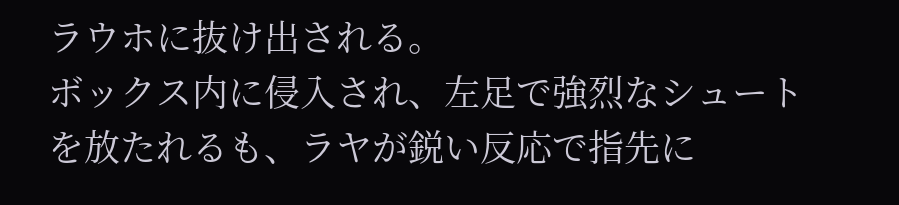ラウホに抜け出される。
ボックス内に侵入され、左足で強烈なシュートを放たれるも、ラヤが鋭い反応で指先に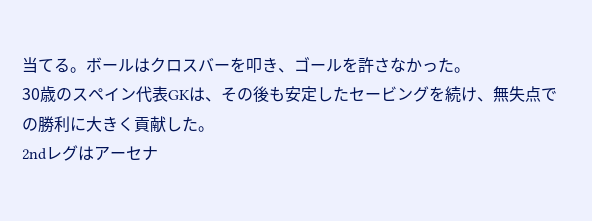当てる。ボールはクロスバーを叩き、ゴールを許さなかった。
30歳のスペイン代表GKは、その後も安定したセービングを続け、無失点での勝利に大きく貢献した。
2ndレグはアーセナ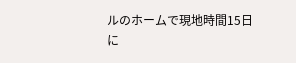ルのホームで現地時間15日に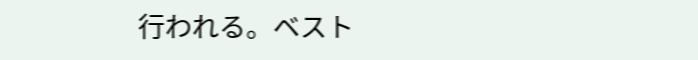行われる。ベスト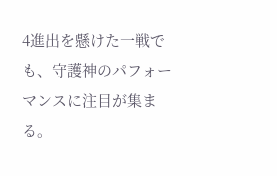4進出を懸けた一戦でも、守護神のパフォーマンスに注目が集まる。